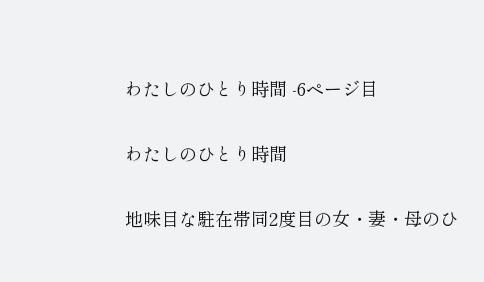わたしのひとり時間 -6ページ目

わたしのひとり時間

地味目な駐在帯同2度目の女・妻・母のひ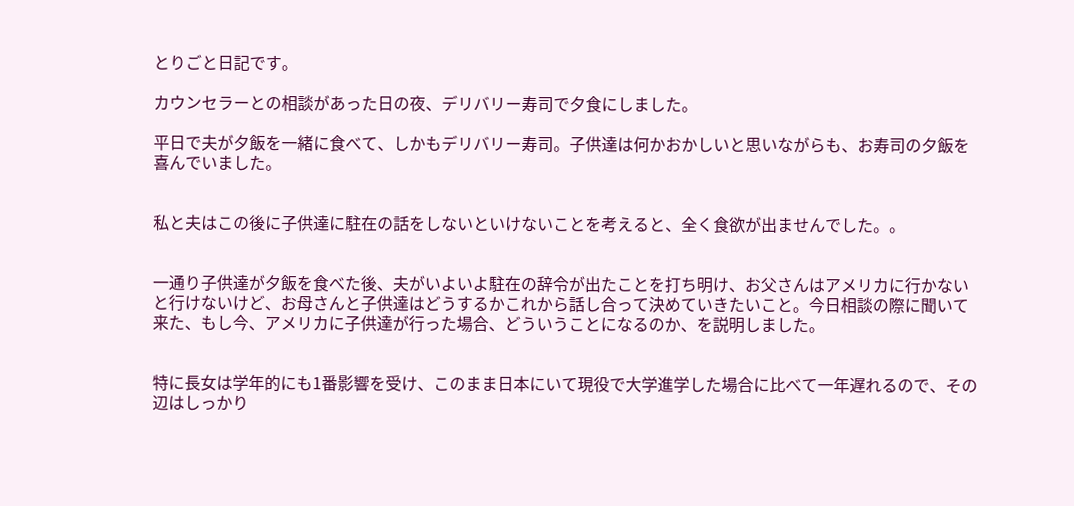とりごと日記です。

カウンセラーとの相談があった日の夜、デリバリー寿司で夕食にしました。

平日で夫が夕飯を一緒に食べて、しかもデリバリー寿司。子供達は何かおかしいと思いながらも、お寿司の夕飯を喜んでいました。


私と夫はこの後に子供達に駐在の話をしないといけないことを考えると、全く食欲が出ませんでした。。


一通り子供達が夕飯を食べた後、夫がいよいよ駐在の辞令が出たことを打ち明け、お父さんはアメリカに行かないと行けないけど、お母さんと子供達はどうするかこれから話し合って決めていきたいこと。今日相談の際に聞いて来た、もし今、アメリカに子供達が行った場合、どういうことになるのか、を説明しました。


特に長女は学年的にも1番影響を受け、このまま日本にいて現役で大学進学した場合に比べて一年遅れるので、その辺はしっかり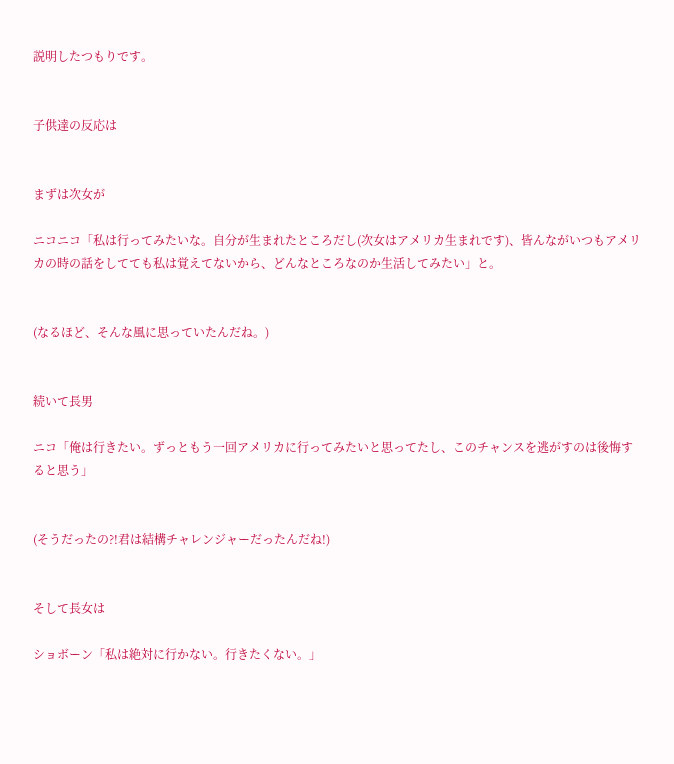説明したつもりです。


子供達の反応は


まずは次女が

ニコニコ「私は行ってみたいな。自分が生まれたところだし(次女はアメリカ生まれです)、皆んながいつもアメリカの時の話をしてても私は覚えてないから、どんなところなのか生活してみたい」と。


(なるほど、そんな風に思っていたんだね。)


続いて長男

ニコ「俺は行きたい。ずっともう一回アメリカに行ってみたいと思ってたし、このチャンスを逃がすのは後悔すると思う」


(そうだったの?!君は結構チャレンジャーだったんだね!)


そして長女は

ショボーン「私は絶対に行かない。行きたくない。」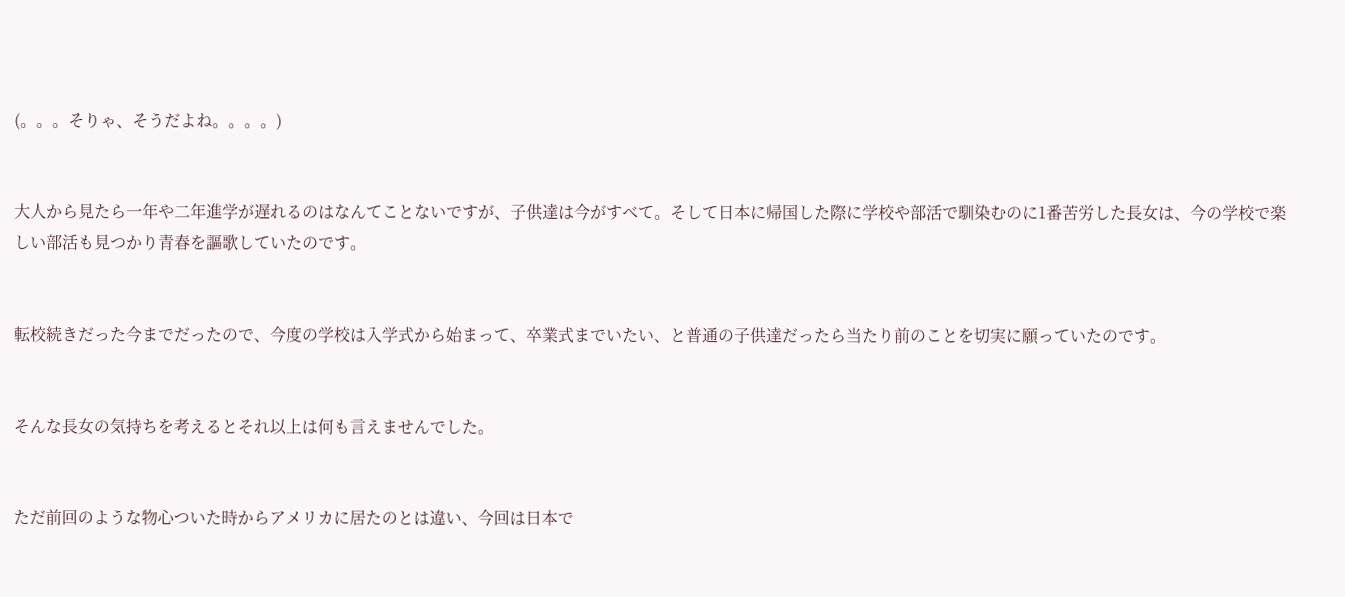(。。。そりゃ、そうだよね。。。。)


大人から見たら一年や二年進学が遅れるのはなんてことないですが、子供達は今がすべて。そして日本に帰国した際に学校や部活で馴染むのに1番苦労した長女は、今の学校で楽しい部活も見つかり青春を謳歌していたのです。


転校続きだった今までだったので、今度の学校は入学式から始まって、卒業式までいたい、と普通の子供達だったら当たり前のことを切実に願っていたのです。


そんな長女の気持ちを考えるとそれ以上は何も言えませんでした。


ただ前回のような物心ついた時からアメリカに居たのとは違い、今回は日本で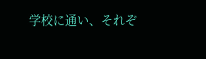学校に通い、それぞ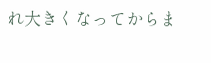れ大きくなってからま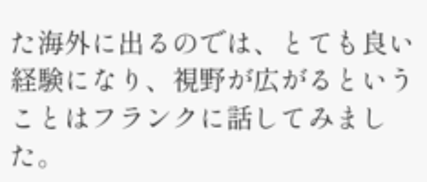た海外に出るのでは、とても良い経験になり、視野が広がるということはフランクに話してみました。